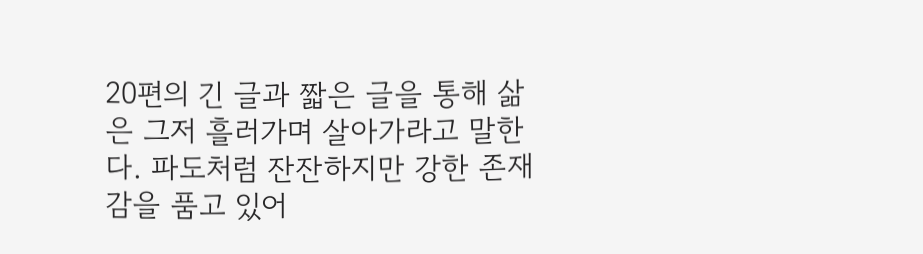20편의 긴 글과 짧은 글을 통해 삶은 그저 흘러가며 살아가라고 말한다. 파도처럼 잔잔하지만 강한 존재감을 품고 있어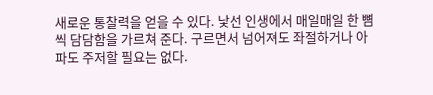새로운 통찰력을 얻을 수 있다. 낯선 인생에서 매일매일 한 뼘씩 담담함을 가르쳐 준다. 구르면서 넘어져도 좌절하거나 아파도 주저할 필요는 없다.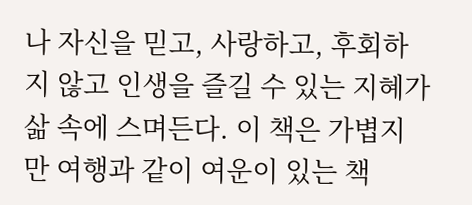나 자신을 믿고, 사랑하고, 후회하지 않고 인생을 즐길 수 있는 지혜가 삶 속에 스며든다. 이 책은 가볍지만 여행과 같이 여운이 있는 책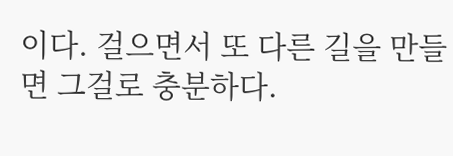이다. 걸으면서 또 다른 길을 만들면 그걸로 충분하다.